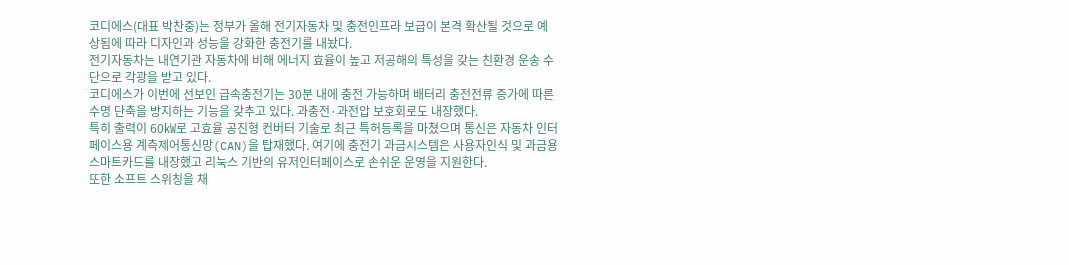코디에스(대표 박찬중)는 정부가 올해 전기자동차 및 충전인프라 보급이 본격 확산될 것으로 예상됨에 따라 디자인과 성능을 강화한 충전기를 내놨다.
전기자동차는 내연기관 자동차에 비해 에너지 효율이 높고 저공해의 특성을 갖는 친환경 운송 수단으로 각광을 받고 있다.
코디에스가 이번에 선보인 급속충전기는 30분 내에 충전 가능하며 배터리 충전전류 증가에 따른 수명 단축을 방지하는 기능을 갖추고 있다. 과충전·과전압 보호회로도 내장했다.
특히 출력이 60㎾로 고효율 공진형 컨버터 기술로 최근 특허등록을 마쳤으며 통신은 자동차 인터페이스용 계측제어통신망(CAN)을 탑재했다. 여기에 충전기 과금시스템은 사용자인식 및 과금용 스마트카드를 내장했고 리눅스 기반의 유저인터페이스로 손쉬운 운영을 지원한다.
또한 소프트 스위칭을 채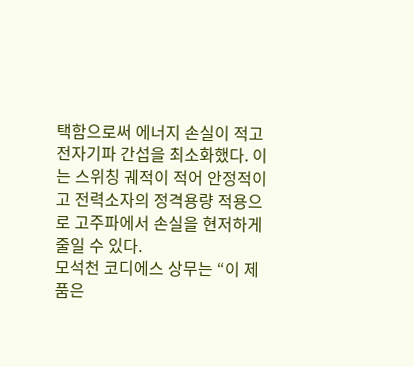택함으로써 에너지 손실이 적고 전자기파 간섭을 최소화했다. 이는 스위칭 궤적이 적어 안정적이고 전력소자의 정격용량 적용으로 고주파에서 손실을 현저하게 줄일 수 있다.
모석천 코디에스 상무는 “이 제품은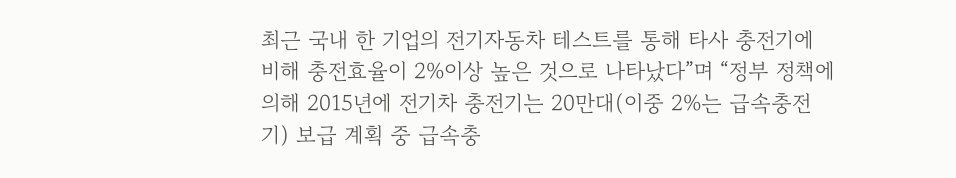최근 국내 한 기업의 전기자동차 테스트를 통해 타사 충전기에 비해 충전효율이 2%이상 높은 것으로 나타났다”며 “정부 정책에 의해 2015년에 전기차 충전기는 20만대(이중 2%는 급속충전기) 보급 계획 중 급속충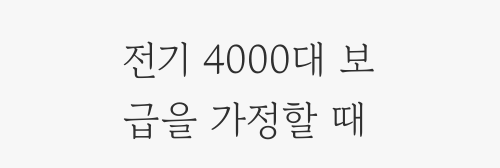전기 4000대 보급을 가정할 때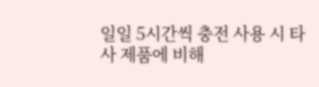일일 5시간씩 충전 사용 시 타사 제품에 비해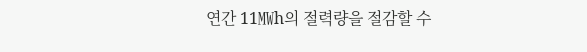연간 11㎿h의 절력량을 절감할 수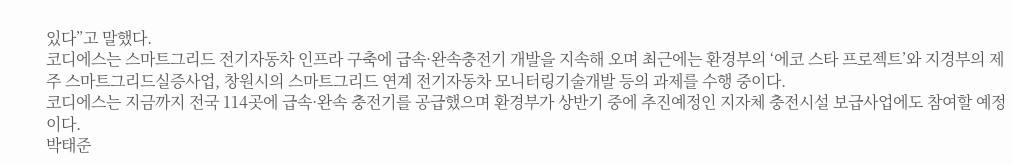있다”고 말했다.
코디에스는 스마트그리드 전기자동차 인프라 구축에 급속·완속충전기 개발을 지속해 오며 최근에는 환경부의 ‘에코 스타 프로젝트’와 지경부의 제주 스마트그리드실증사업, 창원시의 스마트그리드 연계 전기자동차 모니터링기술개발 등의 과제를 수행 중이다.
코디에스는 지금까지 전국 114곳에 급속·완속 충전기를 공급했으며 환경부가 상반기 중에 추진예정인 지자체 충전시설 보급사업에도 참여할 예정이다.
박태준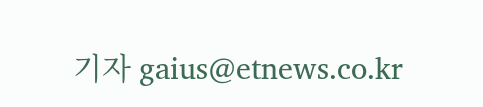기자 gaius@etnews.co.kr